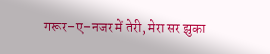गरूर–ए–नजर में तेरी, मेरा सर झुका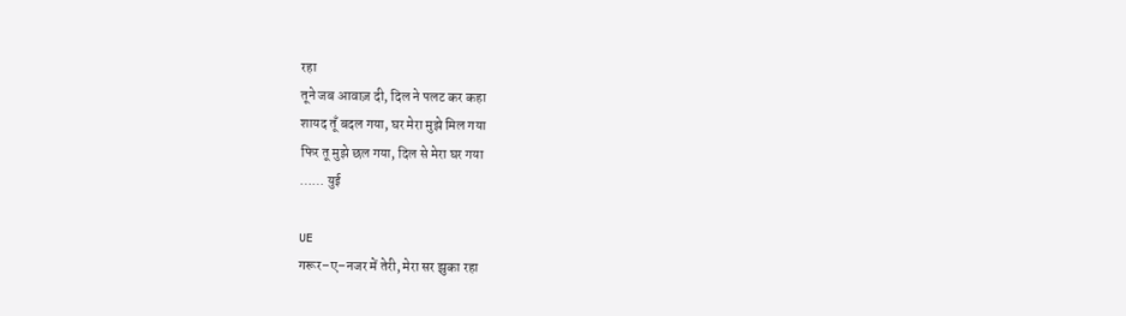रहा
तूने जब आवाज़ दी, दिल ने पलट कर कहा
शायद तूँ बदल गया, घर मेरा मुझे मिल गया
फिर तू मुझे छल गया, दिल से मेरा घर गया
…… युई

UE
गरूर–ए–नजर में तेरी, मेरा सर झुका रहा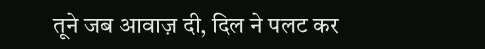तूने जब आवाज़ दी, दिल ने पलट कर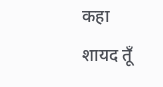कहा
शायद तूँ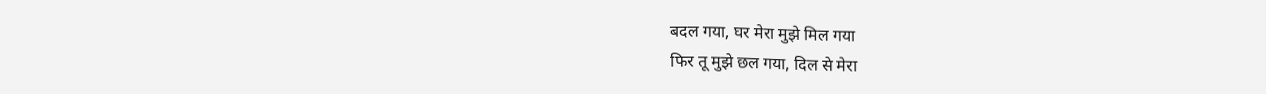बदल गया, घर मेरा मुझे मिल गया
फिर तू मुझे छल गया, दिल से मेरा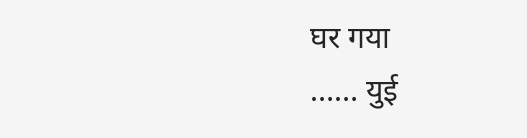घर गया
…… युई